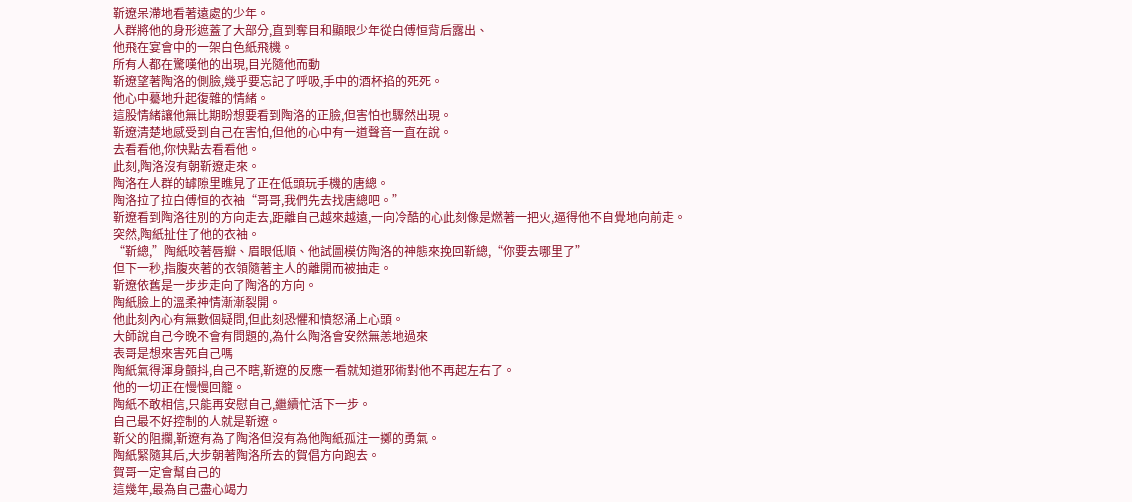靳遼呆滯地看著遠處的少年。
人群將他的身形遮蓋了大部分,直到奪目和顯眼少年從白傅恒背后露出、
他飛在宴會中的一架白色紙飛機。
所有人都在驚嘆他的出現,目光隨他而動
靳遼望著陶洛的側臉,幾乎要忘記了呼吸,手中的酒杯掐的死死。
他心中驀地升起復雜的情緒。
這股情緒讓他無比期盼想要看到陶洛的正臉,但害怕也驟然出現。
靳遼清楚地感受到自己在害怕,但他的心中有一道聲音一直在說。
去看看他,你快點去看看他。
此刻,陶洛沒有朝靳遼走來。
陶洛在人群的罅隙里瞧見了正在低頭玩手機的唐總。
陶洛拉了拉白傅恒的衣袖“哥哥,我們先去找唐總吧。”
靳遼看到陶洛往別的方向走去,距離自己越來越遠,一向冷酷的心此刻像是燃著一把火,逼得他不自覺地向前走。
突然,陶紙扯住了他的衣袖。
“靳總,”陶紙咬著唇瓣、眉眼低順、他試圖模仿陶洛的神態來挽回靳總,“你要去哪里了”
但下一秒,指腹夾著的衣領隨著主人的離開而被抽走。
靳遼依舊是一步步走向了陶洛的方向。
陶紙臉上的溫柔神情漸漸裂開。
他此刻內心有無數個疑問,但此刻恐懼和憤怒涌上心頭。
大師說自己今晚不會有問題的,為什么陶洛會安然無恙地過來
表哥是想來害死自己嗎
陶紙氣得渾身顫抖,自己不瞎,靳遼的反應一看就知道邪術對他不再起左右了。
他的一切正在慢慢回籠。
陶紙不敢相信,只能再安慰自己,繼續忙活下一步。
自己最不好控制的人就是靳遼。
靳父的阻攔,靳遼有為了陶洛但沒有為他陶紙孤注一擲的勇氣。
陶紙緊隨其后,大步朝著陶洛所去的賀倡方向跑去。
賀哥一定會幫自己的
這幾年,最為自己盡心竭力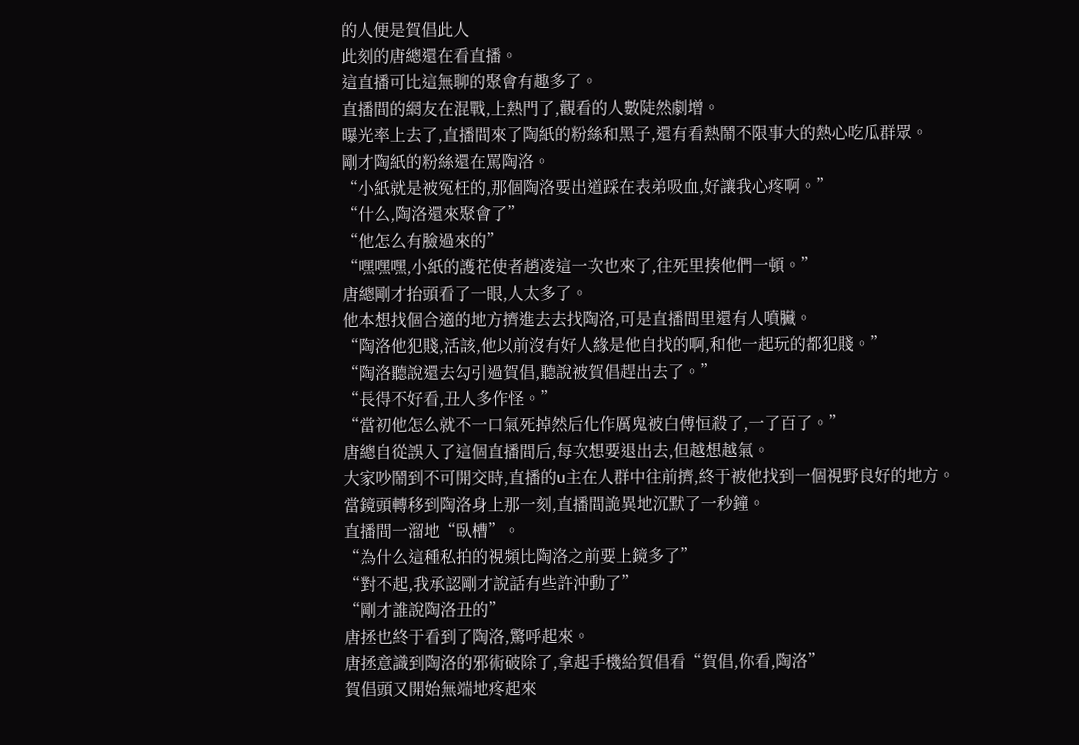的人便是賀倡此人
此刻的唐總還在看直播。
這直播可比這無聊的聚會有趣多了。
直播間的網友在混戰,上熱門了,觀看的人數陡然劇增。
曝光率上去了,直播間來了陶紙的粉絲和黑子,還有看熱鬧不限事大的熱心吃瓜群眾。
剛才陶紙的粉絲還在罵陶洛。
“小紙就是被冤枉的,那個陶洛要出道踩在表弟吸血,好讓我心疼啊。”
“什么,陶洛還來聚會了”
“他怎么有臉過來的”
“嘿嘿嘿,小紙的護花使者趙凌這一次也來了,往死里揍他們一頓。”
唐總剛才抬頭看了一眼,人太多了。
他本想找個合適的地方擠進去去找陶洛,可是直播間里還有人噴臟。
“陶洛他犯賤,活該,他以前沒有好人緣是他自找的啊,和他一起玩的都犯賤。”
“陶洛聽說還去勾引過賀倡,聽說被賀倡趕出去了。”
“長得不好看,丑人多作怪。”
“當初他怎么就不一口氣死掉然后化作厲鬼被白傅恒殺了,一了百了。”
唐總自從誤入了這個直播間后,每次想要退出去,但越想越氣。
大家吵鬧到不可開交時,直播的u主在人群中往前擠,終于被他找到一個視野良好的地方。
當鏡頭轉移到陶洛身上那一刻,直播間詭異地沉默了一秒鐘。
直播間一溜地“臥槽”。
“為什么這種私拍的視頻比陶洛之前要上鏡多了”
“對不起,我承認剛才說話有些許沖動了”
“剛才誰說陶洛丑的”
唐拯也終于看到了陶洛,驚呼起來。
唐拯意識到陶洛的邪術破除了,拿起手機給賀倡看“賀倡,你看,陶洛”
賀倡頭又開始無端地疼起來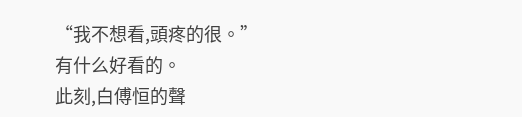“我不想看,頭疼的很。”
有什么好看的。
此刻,白傅恒的聲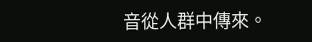音從人群中傳來。